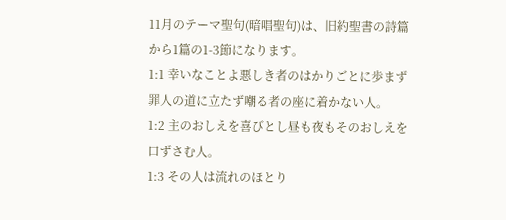11月のテーマ聖句(暗唱聖句)は、旧約聖書の詩篇から1篇の1-3節になります。
1:1 幸いなことよ悪しき者のはかりごとに歩まず罪人の道に立たず嘲る者の座に着かない人。
1:2 主のおしえを喜びとし昼も夜もそのおしえを口ずさむ人。
1:3 その人は流れのほとり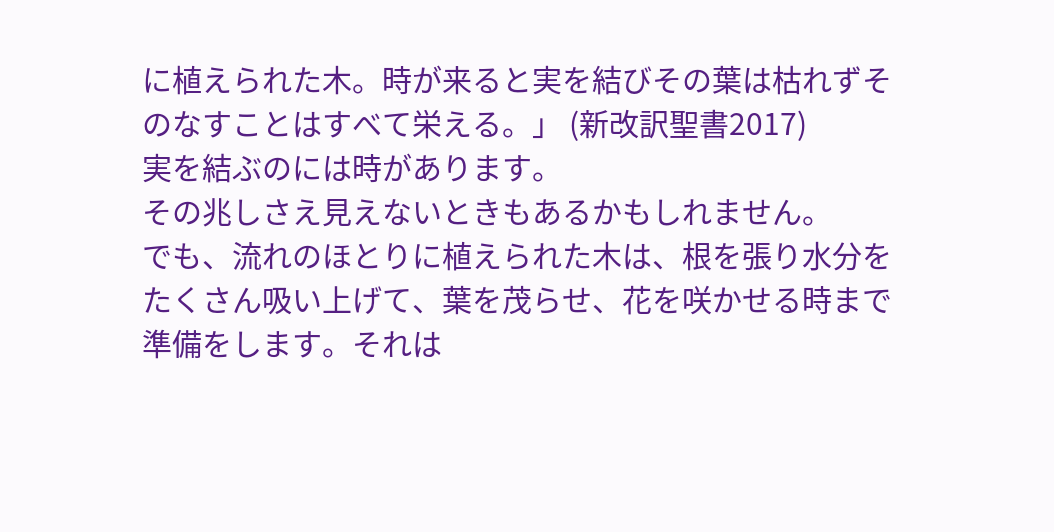に植えられた木。時が来ると実を結びその葉は枯れずそのなすことはすべて栄える。」 (新改訳聖書2017)
実を結ぶのには時があります。
その兆しさえ見えないときもあるかもしれません。
でも、流れのほとりに植えられた木は、根を張り水分をたくさん吸い上げて、葉を茂らせ、花を咲かせる時まで準備をします。それは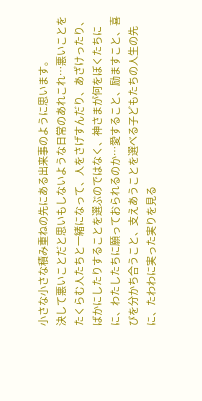小さな小さな積み重ねの先にある出来事のように思います。
決して悪いことだと思いもしないような日常のあれこれ…悪いことをたくらむ人たちと一緒になって、人をさげすんだり、あざけったり、ばかにしたりすることを選ぶのではなく、神さまが何をぼくたちにに、わたしたちに願っておられるのか…愛すること、励ますこと、喜びを分かち合うこと、支えあうことを選べる子どもたちの人生の先に、たわわに実った実りを見る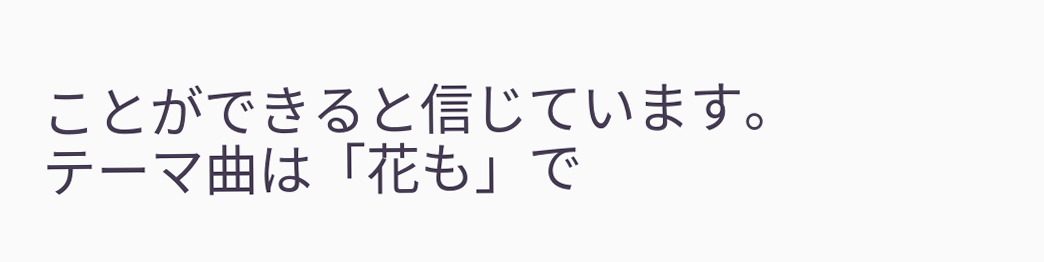ことができると信じています。
テーマ曲は「花も」で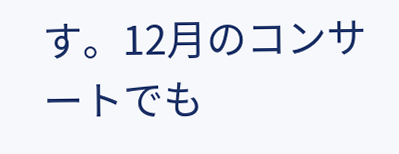す。12月のコンサートでも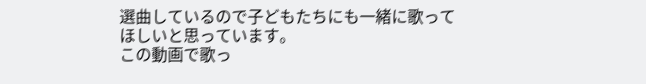選曲しているので子どもたちにも一緒に歌ってほしいと思っています。
この動画で歌っ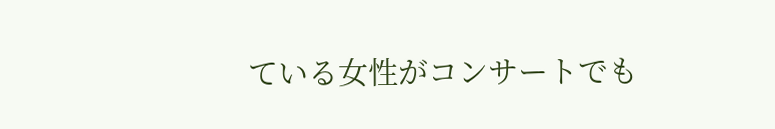ている女性がコンサートでも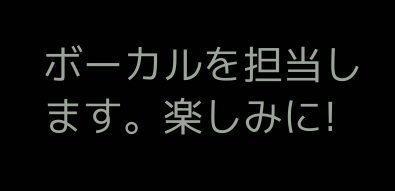ボーカルを担当します。楽しみに!